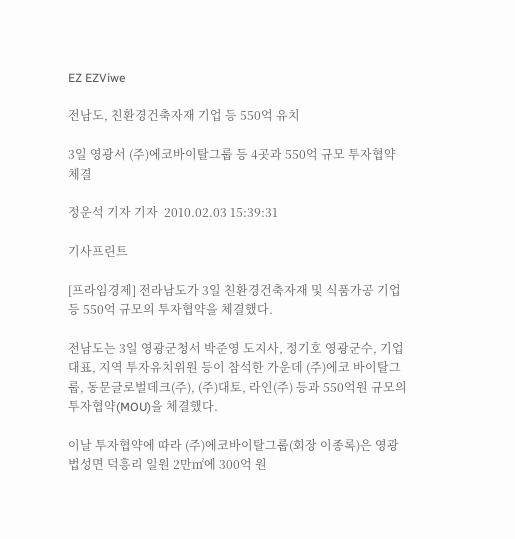EZ EZViwe

전남도, 친환경건축자재 기업 등 550억 유치

3일 영광서 (주)에코바이탈그룹 등 4곳과 550억 규모 투자협약 체결

정운석 기자 기자  2010.02.03 15:39:31

기사프린트

[프라임경제] 전라남도가 3일 친환경건축자재 및 식품가공 기업 등 550억 규모의 투자협약을 체결했다.

전남도는 3일 영광군청서 박준영 도지사, 정기호 영광군수, 기업 대표, 지역 투자유치위원 등이 참석한 가운데 (주)에코 바이탈그룹, 동문글로벌데크(주), (주)대토, 라인(주) 등과 550억원 규모의 투자협약(MOU)을 체결했다.

이날 투자협약에 따라 (주)에코바이탈그룹(회장 이종록)은 영광 법성면 덕흥리 일원 2만㎡에 300억 원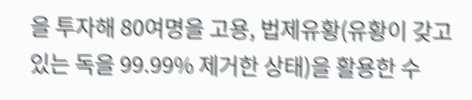을 투자해 80여명을 고용, 법제유황(유황이 갖고 있는 독을 99.99% 제거한 상태)을 활용한 수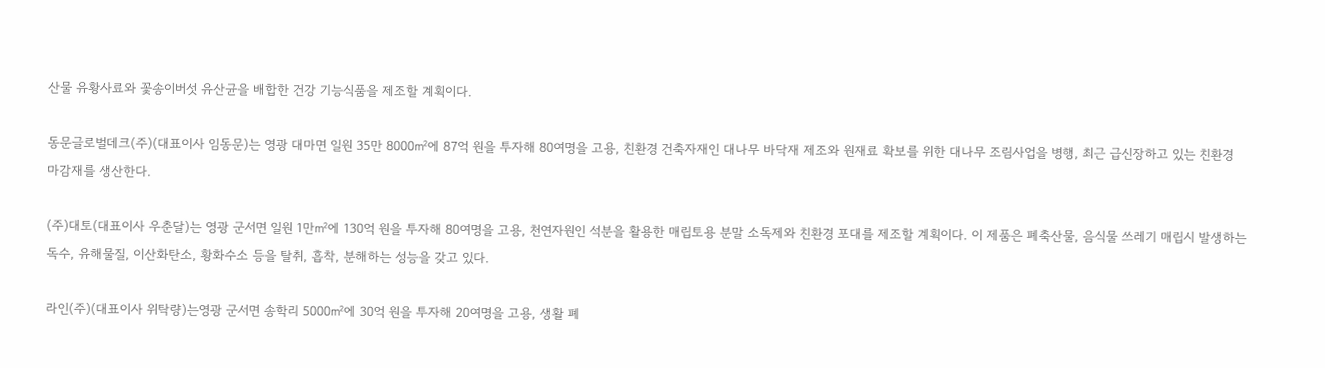산물 유황사료와 꽃송이버섯 유산균을 배합한 건강 기능식품을 제조할 계획이다.

동문글로벌데크(주)(대표이사 임동문)는 영광 대마면 일원 35만 8000㎡에 87억 원을 투자해 80여명을 고용, 친환경 건축자재인 대나무 바닥재 제조와 원재료 확보를 위한 대나무 조림사업을 병행, 최근 급신장하고 있는 친환경 마감재를 생산한다.

(주)대토(대표이사 우춘달)는 영광 군서면 일원 1만㎡에 130억 원을 투자해 80여명을 고용, 천연자원인 석분을 활용한 매립토용 분말 소독제와 친환경 포대를 제조할 계획이다. 이 제품은 폐축산물, 음식물 쓰레기 매립시 발생하는 독수, 유해물질, 이산화탄소, 황화수소 등을 탈취, 흡착, 분해하는 성능을 갖고 있다.

라인(주)(대표이사 위탁량)는영광 군서면 송학리 5000㎡에 30억 원을 투자해 20여명을 고용, 생활 폐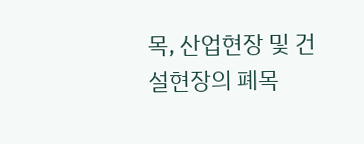목, 산업현장 및 건설현장의 폐목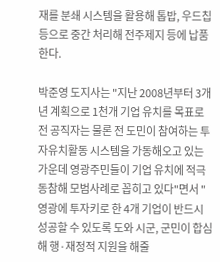재를 분쇄 시스템을 활용해 톱밥, 우드칩 등으로 중간 처리해 전주제지 등에 납품한다.

박준영 도지사는 "지난 2008년부터 3개년 계획으로 1천개 기업 유치를 목표로 전 공직자는 물론 전 도민이 참여하는 투자유치활동 시스템을 가동해오고 있는 가운데 영광주민들이 기업 유치에 적극 동참해 모범사례로 꼽히고 있다"면서 "영광에 투자키로 한 4개 기업이 반드시 성공할 수 있도록 도와 시군, 군민이 합심해 행·재정적 지원을 해줄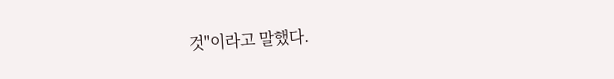것"이라고 말했다.